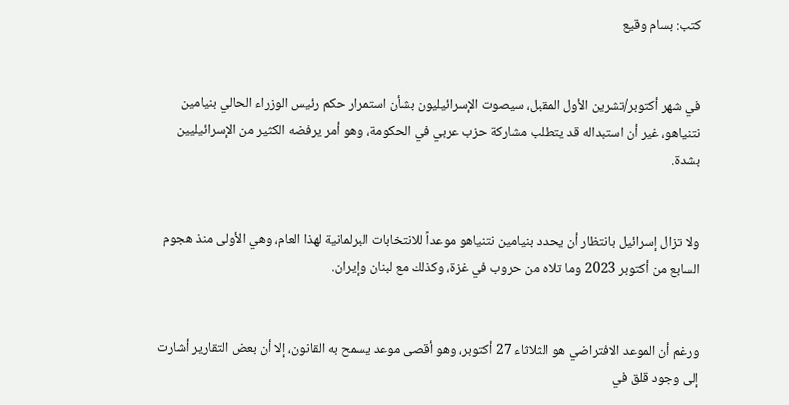كتب: بسام وقيع


في شهر أكتوبر/تشرين الأول المقبل، سيصوت الإسرائيليون بشأن استمرار حكم رئيس الوزراء الحالي بنيامين نتنياهو، غير أن استبداله قد يتطلب مشاركة حزب عربي في الحكومة، وهو أمر يرفضه الكثير من الإسرائيليين بشدة.


ولا تزال إسرائيل بانتظار أن يحدد بنيامين نتنياهو موعداً للانتخابات البرلمانية لهذا العام، وهي الأولى منذ هجوم السابع من أكتوبر 2023 وما تلاه من حروب في غزة، وكذلك مع لبنان وإيران.


ورغم أن الموعد الافتراضي هو الثلاثاء 27 أكتوبر، وهو أقصى موعد يسمح به القانون، إلا أن بعض التقارير أشارت إلى وجود قلق في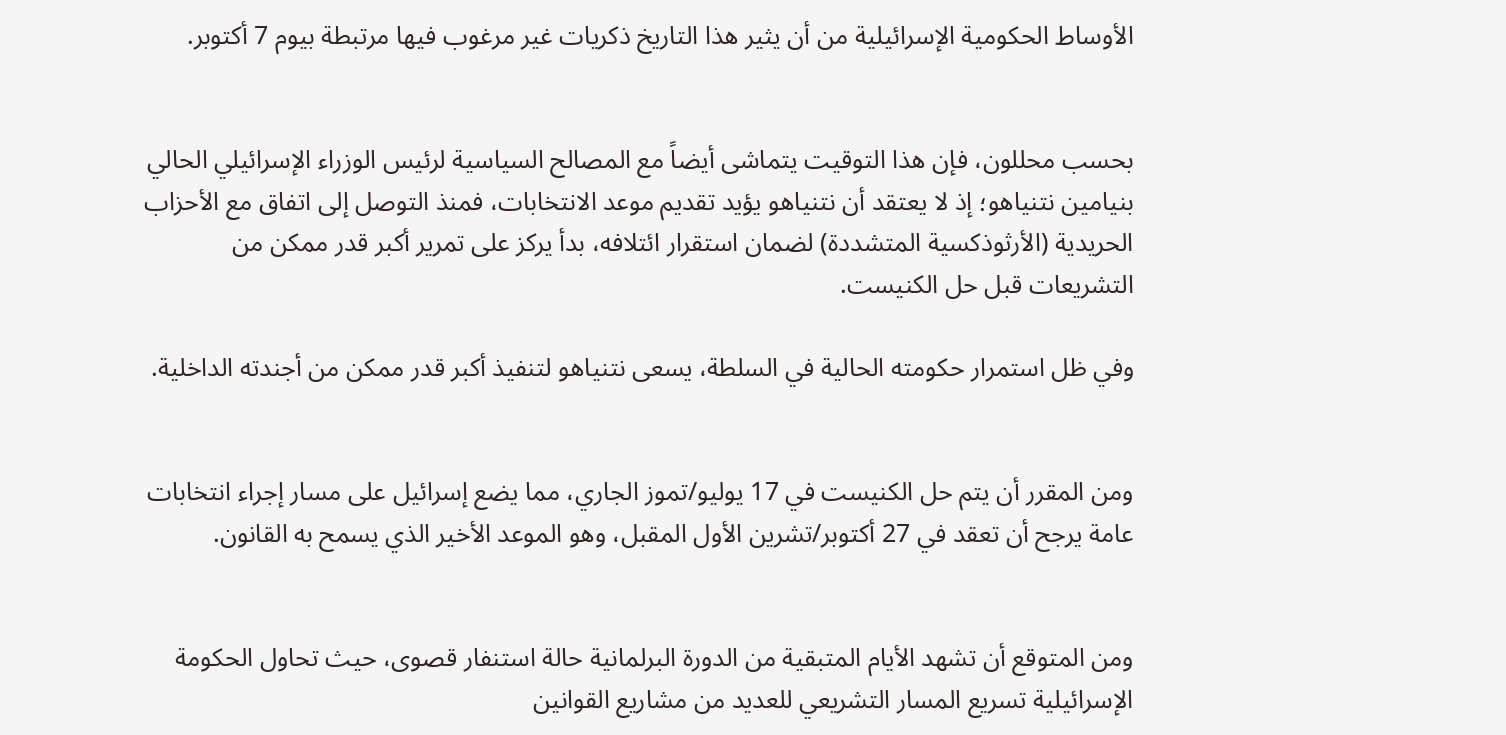الأوساط الحكومية الإسرائيلية من أن يثير هذا التاريخ ذكريات غير مرغوب فيها مرتبطة بيوم 7 أكتوبر.


بحسب محللون، فإن هذا التوقيت يتماشى أيضاً مع المصالح السياسية لرئيس الوزراء الإسرائيلي الحالي بنيامين نتنياهو؛ إذ لا يعتقد أن نتنياهو يؤيد تقديم موعد الانتخابات، فمنذ التوصل إلى اتفاق مع الأحزاب الحريدية (الأرثوذكسية المتشددة) لضمان استقرار ائتلافه، بدأ يركز على تمرير أكبر قدر ممكن من التشريعات قبل حل الكنيست.

وفي ظل استمرار حكومته الحالية في السلطة، يسعى نتنياهو لتنفيذ أكبر قدر ممكن من أجندته الداخلية.


ومن المقرر أن يتم حل الكنيست في 17 يوليو/تموز الجاري، مما يضع إسرائيل على مسار إجراء انتخابات عامة يرجح أن تعقد في 27 أكتوبر/تشرين الأول المقبل، وهو الموعد الأخير الذي يسمح به القانون.


ومن المتوقع أن تشهد الأيام المتبقية من الدورة البرلمانية حالة استنفار قصوى، حيث تحاول الحكومة الإسرائيلية تسريع المسار التشريعي للعديد من مشاريع القوانين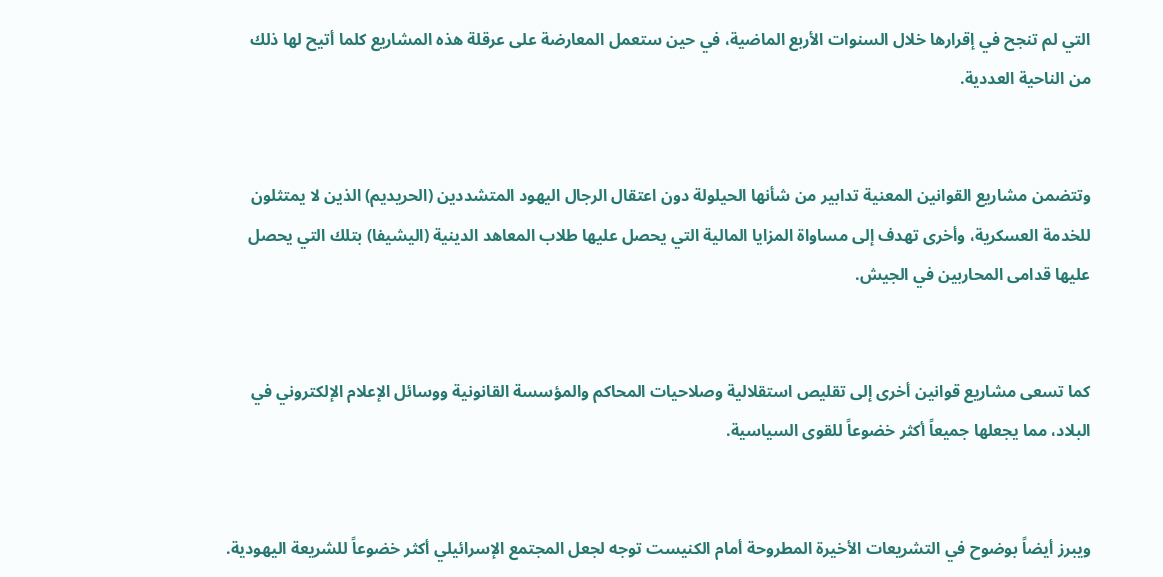التي لم تنجح في إقرارها خلال السنوات الأربع الماضية، في حين ستعمل المعارضة على عرقلة هذه المشاريع كلما أتيح لها ذلك من الناحية العددية.


وتتضمن مشاريع القوانين المعنية تدابير من شأنها الحيلولة دون اعتقال الرجال اليهود المتشددين (الحريديم) الذين لا يمتثلون للخدمة العسكرية، وأخرى تهدف إلى مساواة المزايا المالية التي يحصل عليها طلاب المعاهد الدينية (اليشيفا) بتلك التي يحصل عليها قدامى المحاربين في الجيش.


كما تسعى مشاريع قوانين أخرى إلى تقليص استقلالية وصلاحيات المحاكم والمؤسسة القانونية ووسائل الإعلام الإلكتروني في البلاد، مما يجعلها جميعاً أكثر خضوعاً للقوى السياسية.


ويبرز أيضاً بوضوح في التشريعات الأخيرة المطروحة أمام الكنيست توجه لجعل المجتمع الإسرائيلي أكثر خضوعاً للشريعة اليهودية.